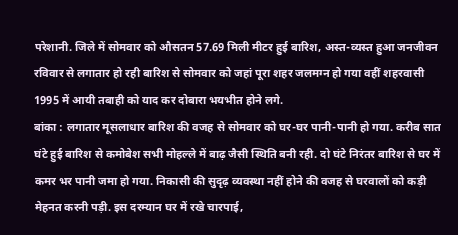परेशानी. जिले में सोमवार को औसतन 57.69 मिली मीटर हुई बारिश, अस्त-व्यस्त हुआ जनजीवन
रविवार से लगातार हो रही बारिश से सोमवार को जहां पूरा शहर जलमग्न हो गया वहीं शहरवासी 1995 में आयी तबाही को याद कर दोबारा भयभीत होने लगे.
बांका : लगातार मूसलाधार बारिश की वजह से सोमवार को घर-घर पानी-पानी हो गया. करीब सात घंटे हुई बारिश से कमोबेश सभी मोहल्ले में बाढ़ जैसी स्थिति बनी रही. दो घंटे निरंतर बारिश से घर में कमर भर पानी जमा हो गया. निकासी की सुदृढ़ व्यवस्था नहीं होने की वजह से घरवालों को कड़ी मेहनत करनी पड़ी. इस दरम्यान घर में रखे चारपाई,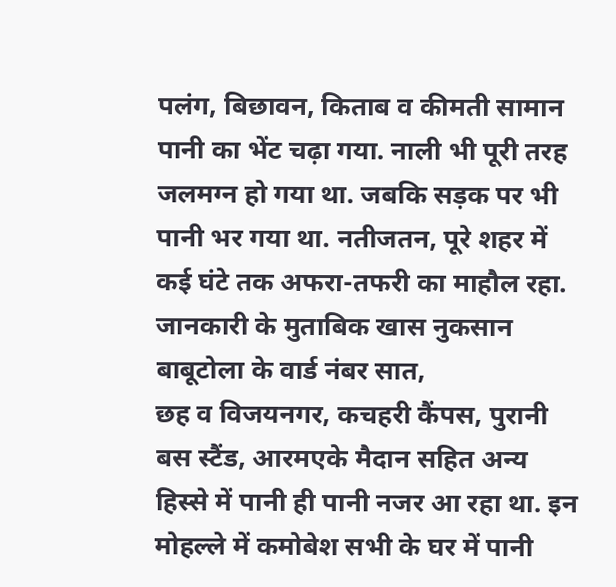पलंग, बिछावन, किताब व कीमती सामान पानी का भेंट चढ़ा गया. नाली भी पूरी तरह जलमग्न हो गया था. जबकि सड़क पर भी पानी भर गया था. नतीजतन, पूरे शहर में कई घंटे तक अफरा-तफरी का माहौल रहा. जानकारी के मुताबिक खास नुकसान बाबूटोला के वार्ड नंबर सात,
छह व विजयनगर, कचहरी कैंपस, पुरानी बस स्टैंड, आरमएके मैदान सहित अन्य हिस्से में पानी ही पानी नजर आ रहा था. इन मोहल्ले में कमोबेश सभी के घर में पानी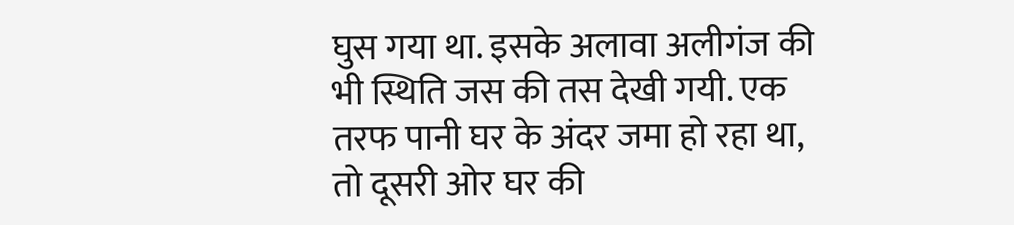घुस गया था. इसके अलावा अलीगंज की भी स्थिति जस की तस देखी गयी. एक तरफ पानी घर के अंदर जमा हो रहा था, तो दूसरी ओर घर की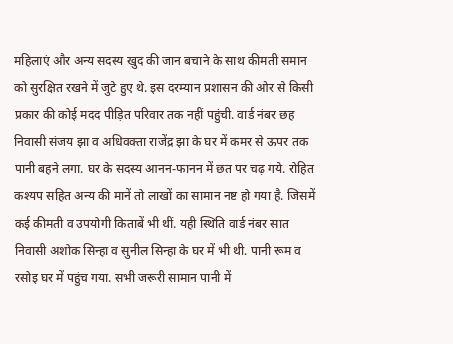महिलाएं और अन्य सदस्य खुद की जान बचाने के साथ कीमती समान को सुरक्षित रखने में जुटे हुए थे. इस दरम्यान प्रशासन की ओर से किसी प्रकार की कोई मदद पीड़ित परिवार तक नहीं पहुंची. वार्ड नंबर छह निवासी संजय झा व अधिवक्ता राजेंद्र झा के घर में कमर से ऊपर तक पानी बहने लगा. घर के सदस्य आनन-फानन में छत पर चढ़ गये. रोहित कश्यप सहित अन्य की मानें तो लाखों का सामान नष्ट हो गया है. जिसमें कई कीमती व उपयोगी किताबें भी थीं. यही स्थिति वार्ड नंबर सात निवासी अशोक सिन्हा व सुनील सिन्हा के घर में भी थी. पानी रूम व रसोइ घर में पहुंच गया. सभी जरूरी सामान पानी में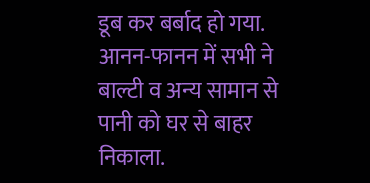डूब कर बर्बाद हो गया. आनन-फानन में सभी ने बाल्टी व अन्य सामान से पानी को घर से बाहर निकाला.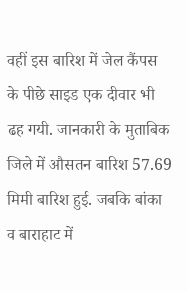वहीं इस बारिश में जेल कैंपस के पीछे साइड एक दीवार भी ढह गयी. जानकारी के मुताबिक जिले में औसतन बारिश 57.69 मिमी बारिश हुई. जबकि बांका व बाराहाट में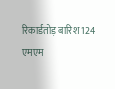रिकार्डतोड़ बारिश 124 एमएम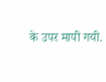के उपर मापी गयी.